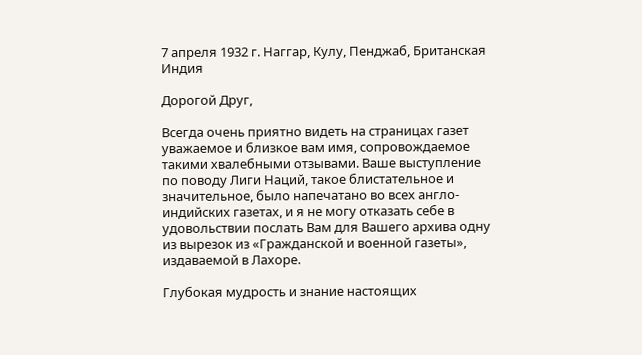7 апреля 1932 г. Наггар, Кулу, Пенджаб, Британская Индия

Дорогой Друг,

Всегда очень приятно видеть на страницах газет уважаемое и близкое вам имя, сопровождаемое такими хвалебными отзывами. Ваше выступление по поводу Лиги Наций, такое блистательное и значительное, было напечатано во всех англо-индийских газетах, и я не могу отказать себе в удовольствии послать Вам для Вашего архива одну из вырезок из «Гражданской и военной газеты», издаваемой в Лахоре.

Глубокая мудрость и знание настоящих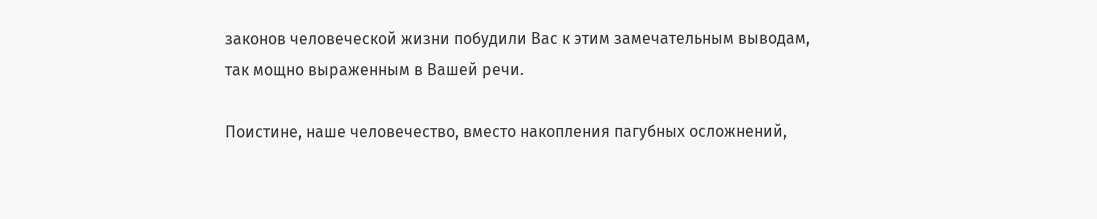законов человеческой жизни побудили Вас к этим замечательным выводам, так мощно выраженным в Вашей речи.

Поистине, наше человечество, вместо накопления пагубных осложнений,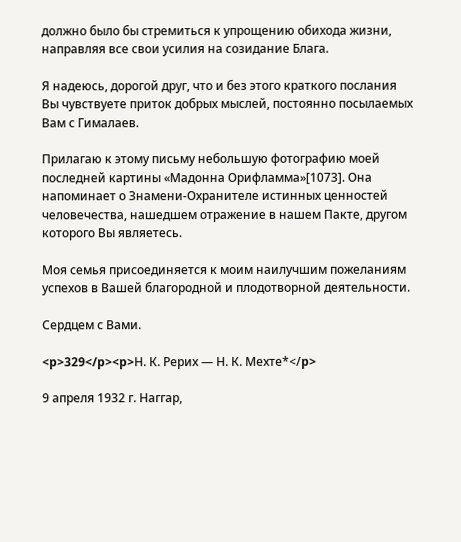должно было бы стремиться к упрощению обихода жизни, направляя все свои усилия на созидание Блага.

Я надеюсь, дорогой друг, что и без этого краткого послания Вы чувствуете приток добрых мыслей, постоянно посылаемых Вам с Гималаев.

Прилагаю к этому письму небольшую фотографию моей последней картины «Мадонна Орифламма»[1073]. Она напоминает о Знамени-Охранителе истинных ценностей человечества, нашедшем отражение в нашем Пакте, другом которого Вы являетесь.

Моя семья присоединяется к моим наилучшим пожеланиям успехов в Вашей благородной и плодотворной деятельности.

Сердцем с Вами.

<p>329</p><p>Н. К. Рерих — Н. К. Мехте*</p>

9 апреля 1932 г. Наггар,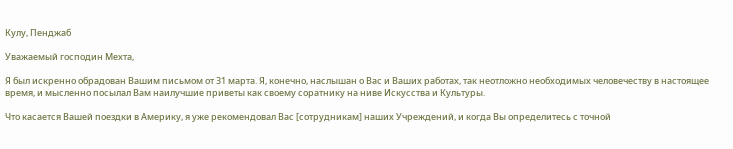Кулу, Пенджаб

Уважаемый господин Мехта,

Я был искренно обрадован Вашим письмом от 31 марта. Я, конечно, наслышан о Вас и Ваших работах, так неотложно необходимых человечеству в настоящее время, и мысленно посылал Вам наилучшие приветы как своему соратнику на ниве Искусства и Культуры.

Что касается Вашей поездки в Америку, я уже рекомендовал Вас [сотрудникам] наших Учреждений, и когда Вы определитесь с точной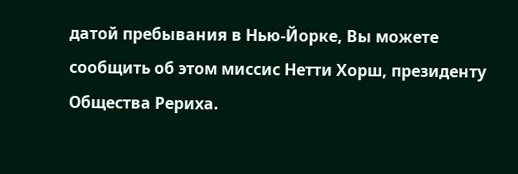датой пребывания в Нью-Йорке, Вы можете сообщить об этом миссис Нетти Хорш, президенту Общества Рериха.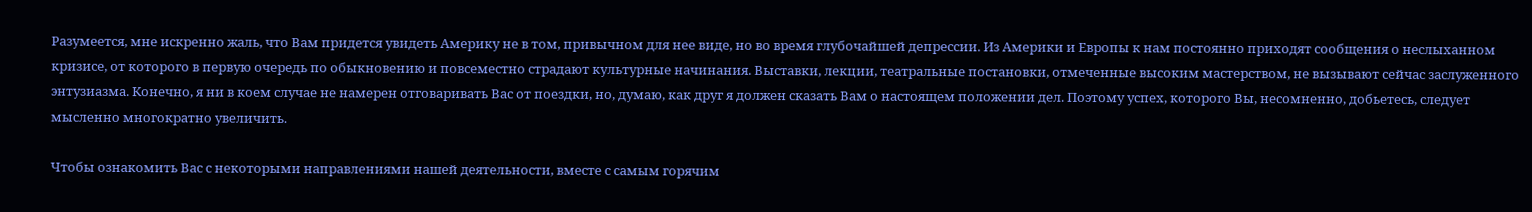Разумеется, мне искренно жаль, что Вам придется увидеть Америку не в том, привычном для нее виде, но во время глубочайшей депрессии. Из Америки и Европы к нам постоянно приходят сообщения о неслыханном кризисе, от которого в первую очередь по обыкновению и повсеместно страдают культурные начинания. Выставки, лекции, театральные постановки, отмеченные высоким мастерством, не вызывают сейчас заслуженного энтузиазма. Конечно, я ни в коем случае не намерен отговаривать Вас от поездки, но, думаю, как друг я должен сказать Вам о настоящем положении дел. Поэтому успех, которого Вы, несомненно, добьетесь, следует мысленно многократно увеличить.

Чтобы ознакомить Вас с некоторыми направлениями нашей деятельности, вместе с самым горячим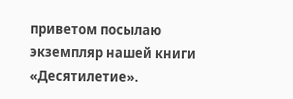приветом посылаю экземпляр нашей книги «Десятилетие».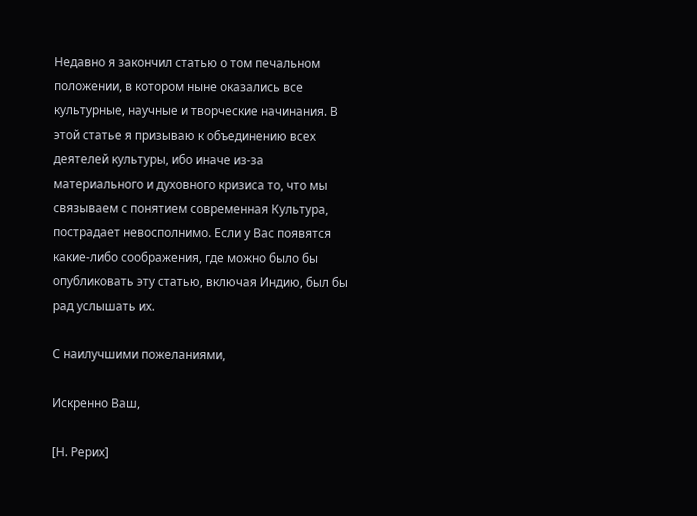Недавно я закончил статью о том печальном положении, в котором ныне оказались все культурные, научные и творческие начинания. В этой статье я призываю к объединению всех деятелей культуры, ибо иначе из-за материального и духовного кризиса то, что мы связываем с понятием современная Культура, пострадает невосполнимо. Если у Вас появятся какие-либо соображения, где можно было бы опубликовать эту статью, включая Индию, был бы рад услышать их.

С наилучшими пожеланиями,

Искренно Ваш,

[Н. Рерих]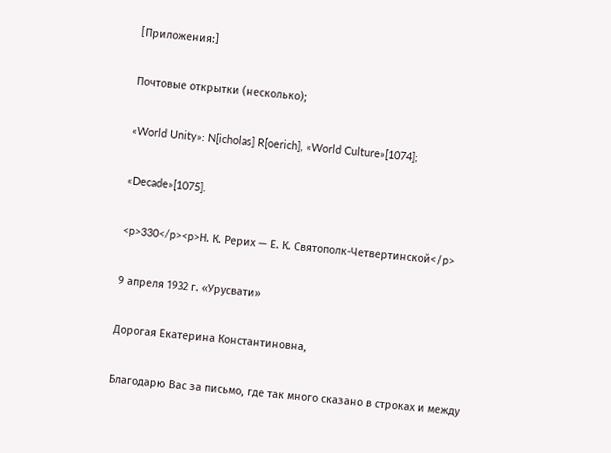[Приложения:]

Почтовые открытки (несколько);

«World Unity»: N[icholas] R[oerich], «World Culture»[1074];

«Decade»[1075].

<p>330</p><p>Н. К. Рерих — Е. К. Святополк-Четвертинской</p>

9 апреля 1932 г. «Урусвати»

Дорогая Екатерина Константиновна,

Благодарю Вас за письмо, где так много сказано в строках и между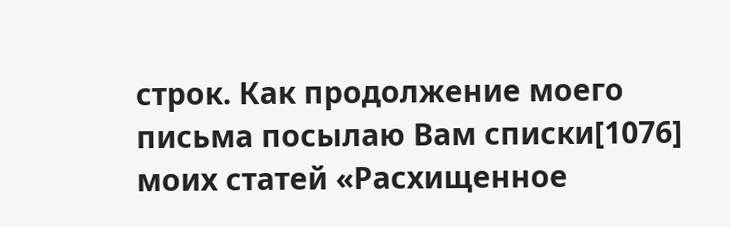строк. Как продолжение моего письма посылаю Вам списки[1076] моих статей «Расхищенное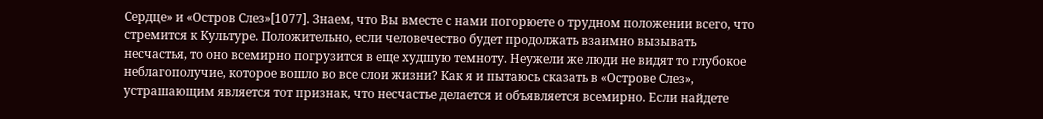Сердце» и «Остров Слез»[1077]. Знаем, что Вы вместе с нами погорюете о трудном положении всего, что стремится к Культуре. Положительно, если человечество будет продолжать взаимно вызывать несчастья, то оно всемирно погрузится в еще худшую темноту. Неужели же люди не видят то глубокое неблагополучие, которое вошло во все слои жизни? Как я и пытаюсь сказать в «Острове Слез», устрашающим является тот признак, что несчастье делается и объявляется всемирно. Если найдете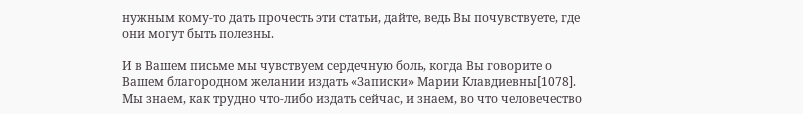нужным кому-то дать прочесть эти статьи, дайте, ведь Вы почувствуете, где они могут быть полезны.

И в Вашем письме мы чувствуем сердечную боль, когда Вы говорите о Вашем благородном желании издать «Записки» Марии Клавдиевны[1078]. Мы знаем, как трудно что-либо издать сейчас, и знаем, во что человечество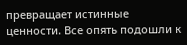превращает истинные ценности. Все опять подошли к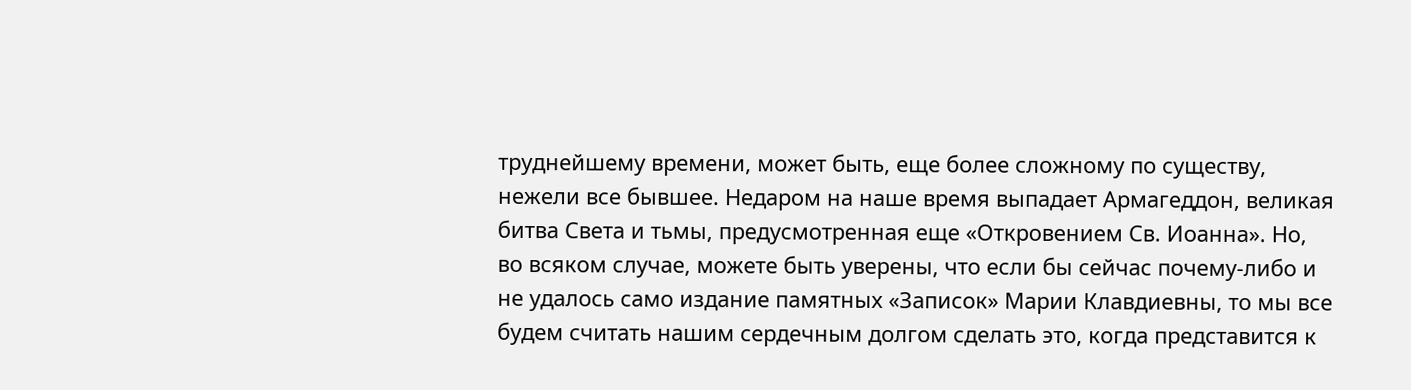труднейшему времени, может быть, еще более сложному по существу, нежели все бывшее. Недаром на наше время выпадает Армагеддон, великая битва Света и тьмы, предусмотренная еще «Откровением Св. Иоанна». Но, во всяком случае, можете быть уверены, что если бы сейчас почему-либо и не удалось само издание памятных «Записок» Марии Клавдиевны, то мы все будем считать нашим сердечным долгом сделать это, когда представится к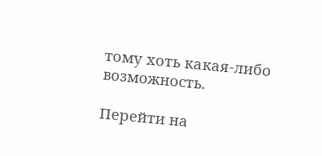тому хоть какая-либо возможность.

Перейти на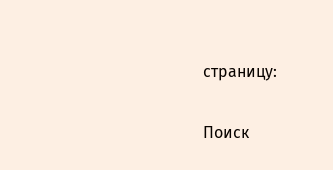страницу:

Поиск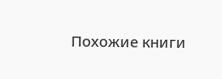Похожие книги